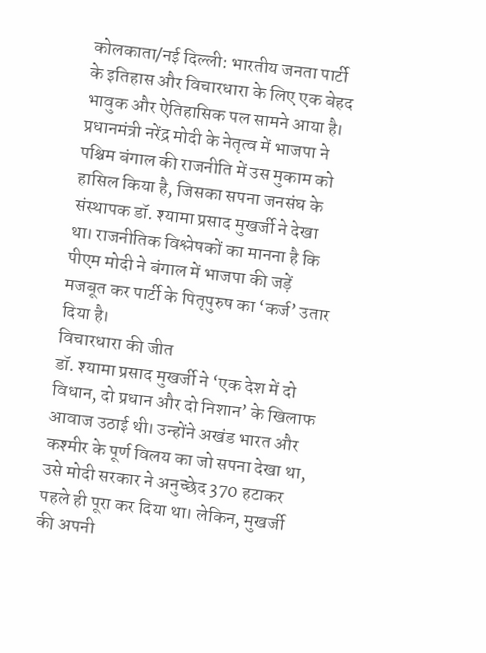कोलकाता/नई दिल्ली: भारतीय जनता पार्टी के इतिहास और विचारधारा के लिए एक बेहद भावुक और ऐतिहासिक पल सामने आया है। प्रधानमंत्री नरेंद्र मोदी के नेतृत्व में भाजपा ने पश्चिम बंगाल की राजनीति में उस मुकाम को हासिल किया है, जिसका सपना जनसंघ के संस्थापक डॉ. श्यामा प्रसाद मुखर्जी ने देखा था। राजनीतिक विश्लेषकों का मानना है कि पीएम मोदी ने बंगाल में भाजपा की जड़ें मजबूत कर पार्टी के पितृपुरुष का ‘कर्ज’ उतार दिया है।
विचारधारा की जीत
डॉ. श्यामा प्रसाद मुखर्जी ने ‘एक देश में दो विधान, दो प्रधान और दो निशान’ के खिलाफ आवाज उठाई थी। उन्होंने अखंड भारत और कश्मीर के पूर्ण विलय का जो सपना देखा था, उसे मोदी सरकार ने अनुच्छेद 370 हटाकर पहले ही पूरा कर दिया था। लेकिन, मुखर्जी की अपनी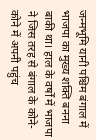जन्मभूमि यानी पश्चिम बंगाल में भाजपा का मुख्य शक्ति बनना बाकी था। हाल के वर्षों में भाजपा ने जिस तरह से बंगाल के कोने-कोने में अपनी पहुंच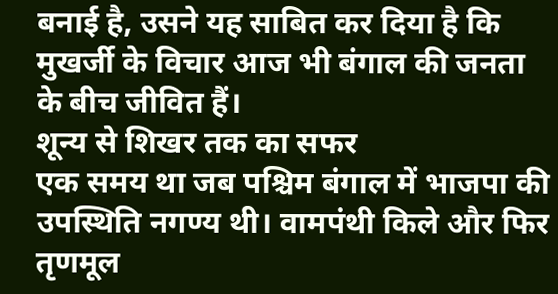बनाई है, उसने यह साबित कर दिया है कि मुखर्जी के विचार आज भी बंगाल की जनता के बीच जीवित हैं।
शून्य से शिखर तक का सफर
एक समय था जब पश्चिम बंगाल में भाजपा की उपस्थिति नगण्य थी। वामपंथी किले और फिर तृणमूल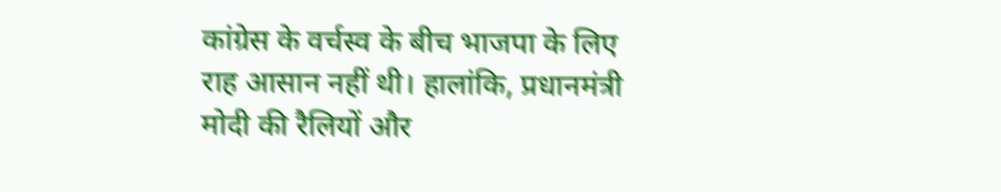कांग्रेस के वर्चस्व के बीच भाजपा के लिए राह आसान नहीं थी। हालांकि, प्रधानमंत्री मोदी की रैलियों और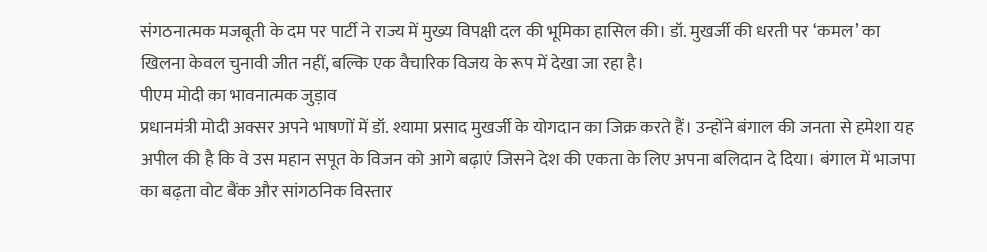संगठनात्मक मजबूती के दम पर पार्टी ने राज्य में मुख्य विपक्षी दल की भूमिका हासिल की। डॉ. मुखर्जी की धरती पर ‘कमल’ का खिलना केवल चुनावी जीत नहीं, बल्कि एक वैचारिक विजय के रूप में देखा जा रहा है।
पीएम मोदी का भावनात्मक जुड़ाव
प्रधानमंत्री मोदी अक्सर अपने भाषणों में डॉ. श्यामा प्रसाद मुखर्जी के योगदान का जिक्र करते हैं। उन्होंने बंगाल की जनता से हमेशा यह अपील की है कि वे उस महान सपूत के विजन को आगे बढ़ाएं जिसने देश की एकता के लिए अपना बलिदान दे दिया। बंगाल में भाजपा का बढ़ता वोट बैंक और सांगठनिक विस्तार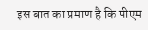इस बात का प्रमाण है कि पीएम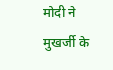मोदी ने मुखर्जी के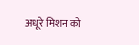अधूरे मिशन को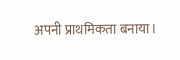अपनी प्राथमिकता बनाया।